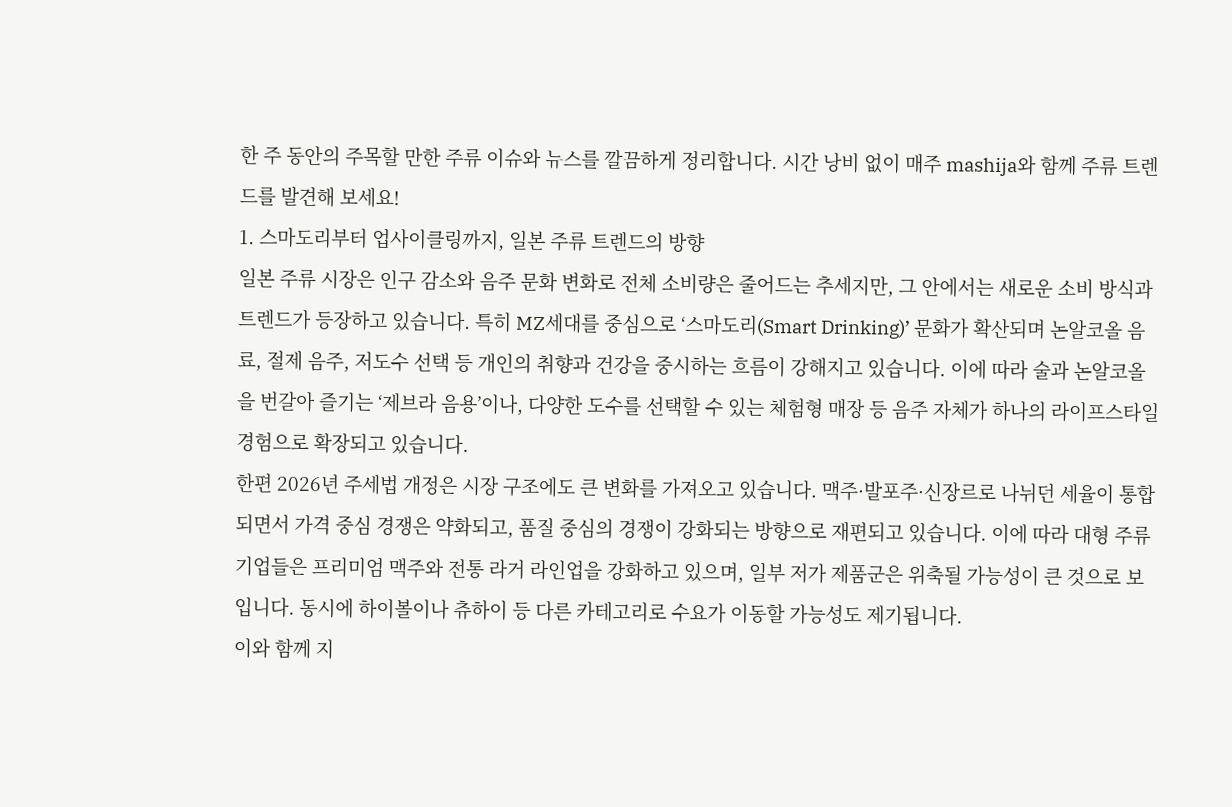한 주 동안의 주목할 만한 주류 이슈와 뉴스를 깔끔하게 정리합니다. 시간 낭비 없이 매주 mashija와 함께 주류 트렌드를 발견해 보세요!
1. 스마도리부터 업사이클링까지, 일본 주류 트렌드의 방향
일본 주류 시장은 인구 감소와 음주 문화 변화로 전체 소비량은 줄어드는 추세지만, 그 안에서는 새로운 소비 방식과 트렌드가 등장하고 있습니다. 특히 MZ세대를 중심으로 ‘스마도리(Smart Drinking)’ 문화가 확산되며 논알코올 음료, 절제 음주, 저도수 선택 등 개인의 취향과 건강을 중시하는 흐름이 강해지고 있습니다. 이에 따라 술과 논알코올을 번갈아 즐기는 ‘제브라 음용’이나, 다양한 도수를 선택할 수 있는 체험형 매장 등 음주 자체가 하나의 라이프스타일 경험으로 확장되고 있습니다.
한편 2026년 주세법 개정은 시장 구조에도 큰 변화를 가져오고 있습니다. 맥주·발포주·신장르로 나뉘던 세율이 통합되면서 가격 중심 경쟁은 약화되고, 품질 중심의 경쟁이 강화되는 방향으로 재편되고 있습니다. 이에 따라 대형 주류 기업들은 프리미엄 맥주와 전통 라거 라인업을 강화하고 있으며, 일부 저가 제품군은 위축될 가능성이 큰 것으로 보입니다. 동시에 하이볼이나 츄하이 등 다른 카테고리로 수요가 이동할 가능성도 제기됩니다.
이와 함께 지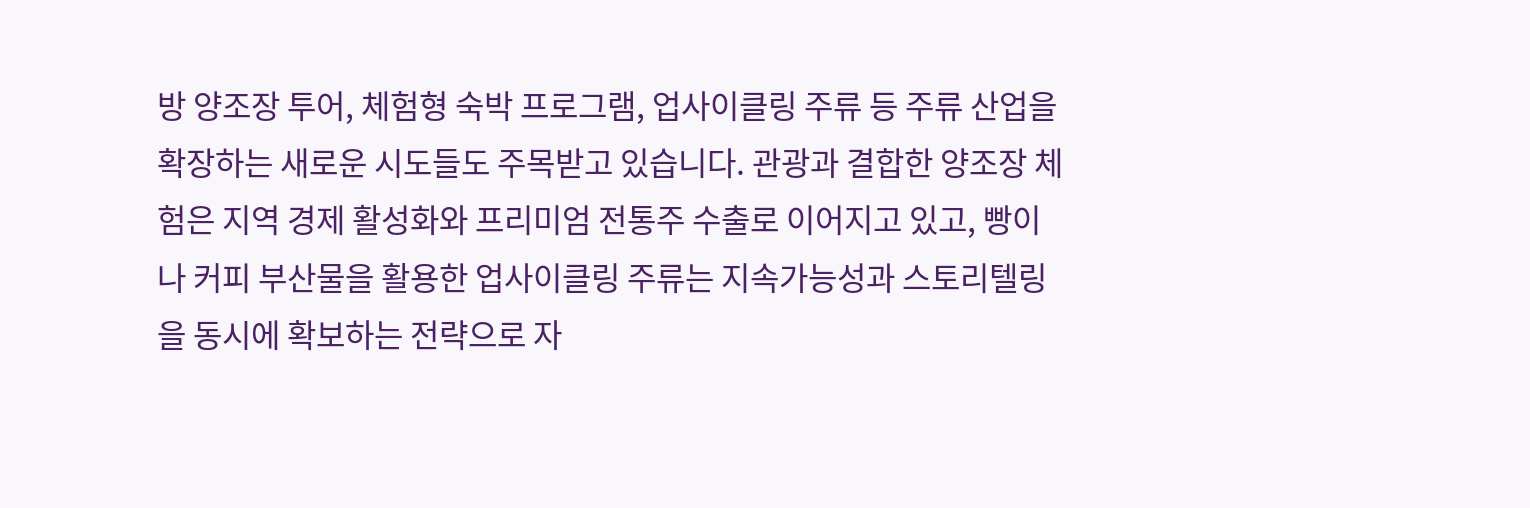방 양조장 투어, 체험형 숙박 프로그램, 업사이클링 주류 등 주류 산업을 확장하는 새로운 시도들도 주목받고 있습니다. 관광과 결합한 양조장 체험은 지역 경제 활성화와 프리미엄 전통주 수출로 이어지고 있고, 빵이나 커피 부산물을 활용한 업사이클링 주류는 지속가능성과 스토리텔링을 동시에 확보하는 전략으로 자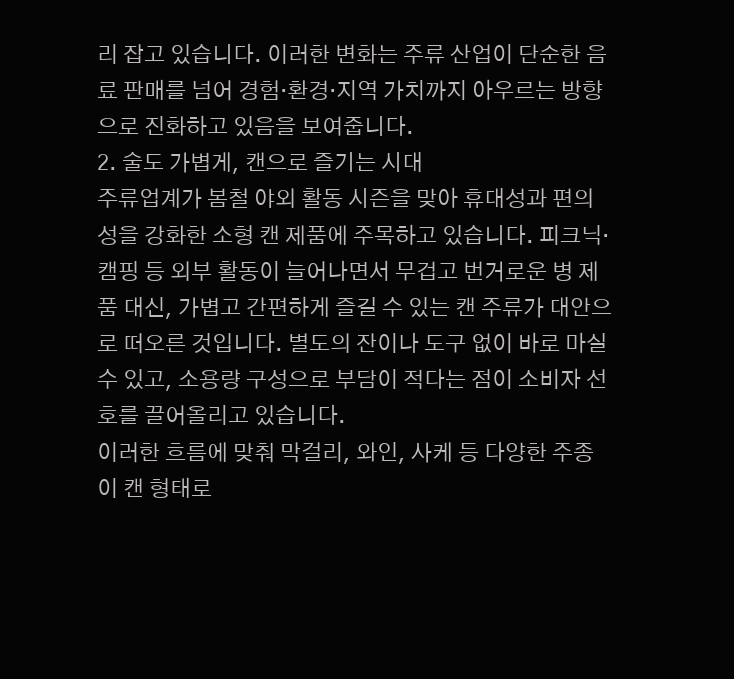리 잡고 있습니다. 이러한 변화는 주류 산업이 단순한 음료 판매를 넘어 경험·환경·지역 가치까지 아우르는 방향으로 진화하고 있음을 보여줍니다.
2. 술도 가볍게, 캔으로 즐기는 시대
주류업계가 봄철 야외 활동 시즌을 맞아 휴대성과 편의성을 강화한 소형 캔 제품에 주목하고 있습니다. 피크닉·캠핑 등 외부 활동이 늘어나면서 무겁고 번거로운 병 제품 대신, 가볍고 간편하게 즐길 수 있는 캔 주류가 대안으로 떠오른 것입니다. 별도의 잔이나 도구 없이 바로 마실 수 있고, 소용량 구성으로 부담이 적다는 점이 소비자 선호를 끌어올리고 있습니다.
이러한 흐름에 맞춰 막걸리, 와인, 사케 등 다양한 주종이 캔 형태로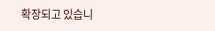확장되고 있습니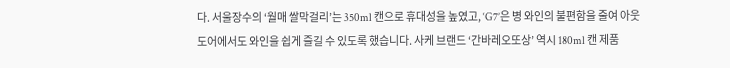다. 서울장수의 ‘월매 쌀막걸리’는 350ml 캔으로 휴대성을 높였고, ‘G7’은 병 와인의 불편함을 줄여 아웃도어에서도 와인을 쉽게 즐길 수 있도록 했습니다. 사케 브랜드 ‘간바레오또상’ 역시 180ml 캔 제품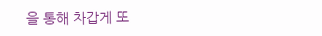을 통해 차갑게 또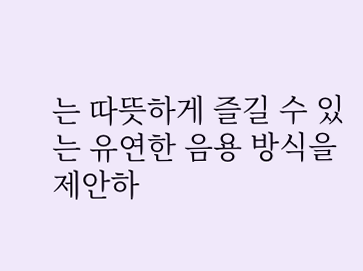는 따뜻하게 즐길 수 있는 유연한 음용 방식을 제안하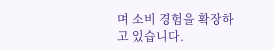며 소비 경험을 확장하고 있습니다.